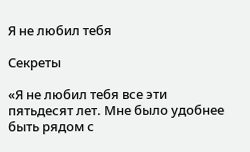Я не любил тебя

Секреты

«Я не любил тебя все эти пятьдесят лет. Мне было удобнее быть рядом с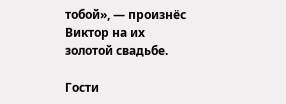тобой», — произнёс Виктор на их золотой свадьбе.

Гости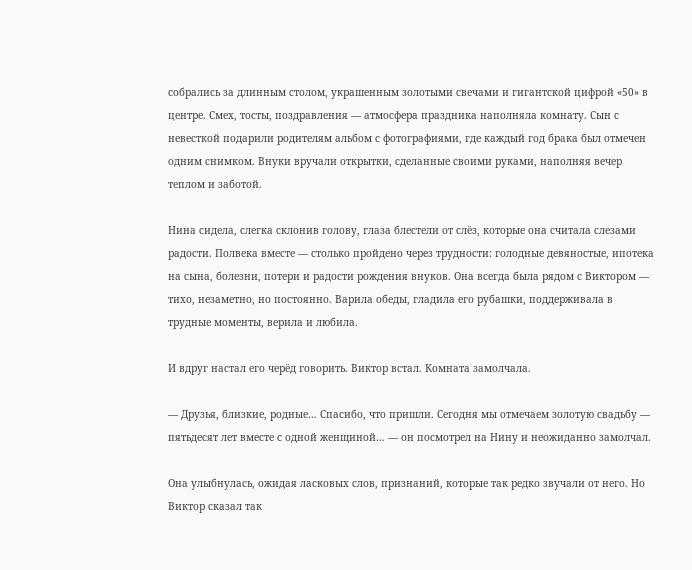собрались за длинным столом, украшенным золотыми свечами и гигантской цифрой «50» в центре. Смех, тосты, поздравления — атмосфера праздника наполняла комнату. Сын с невесткой подарили родителям альбом с фотографиями, где каждый год брака был отмечен одним снимком. Внуки вручали открытки, сделанные своими руками, наполняя вечер теплом и заботой.

Нина сидела, слегка склонив голову, глаза блестели от слёз, которые она считала слезами радости. Полвека вместе — столько пройдено через трудности: голодные девяностые, ипотека на сына, болезни, потери и радости рождения внуков. Она всегда была рядом с Виктором — тихо, незаметно, но постоянно. Варила обеды, гладила его рубашки, поддерживала в трудные моменты, верила и любила.

И вдруг настал его черёд говорить. Виктор встал. Комната замолчала.

— Друзья, близкие, родные… Спасибо, что пришли. Сегодня мы отмечаем золотую свадьбу — пятьдесят лет вместе с одной женщиной… — он посмотрел на Нину и неожиданно замолчал.

Она улыбнулась, ожидая ласковых слов, признаний, которые так редко звучали от него. Но Виктор сказал так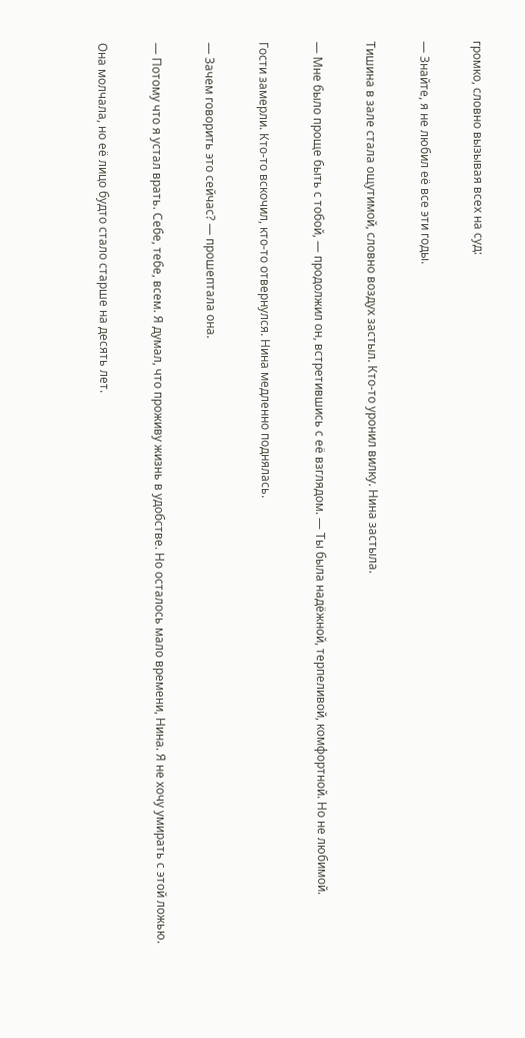громко, словно вызывая всех на суд:

— Знайте, я не любил её все эти годы.

Тишина в зале стала ощутимой, словно воздух застыл. Кто-то уронил вилку. Нина застыла.

— Мне было проще быть с тобой, — продолжил он, встретившись с её взглядом. — Ты была надёжной, терпеливой, комфортной. Но не любимой.

Гости замерли. Кто-то вскочил, кто-то отвернулся. Нина медленно поднялась.

— Зачем говорить это сейчас? — прошептала она.

— Потому что я устал врать. Себе, тебе, всем. Я думал, что проживу жизнь в удобстве. Но осталось мало времени, Нина. Я не хочу умирать с этой ложью.

Она молчала, но её лицо будто стало старше на десять лет.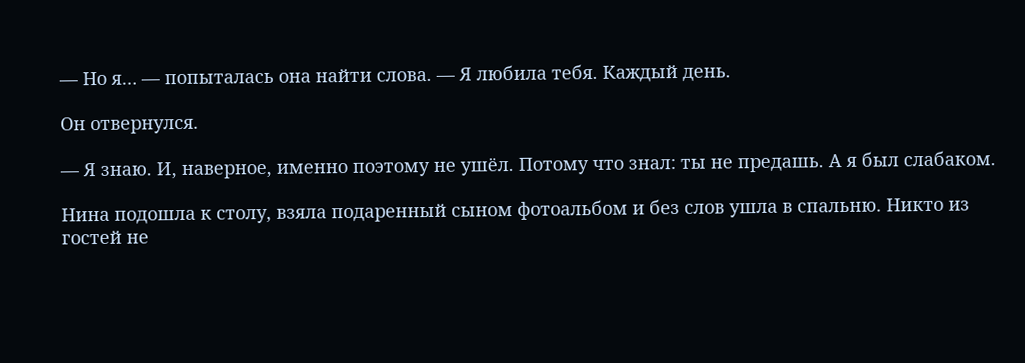— Но я… — попыталась она найти слова. — Я любила тебя. Каждый день.

Он отвернулся.

— Я знаю. И, наверное, именно поэтому не ушёл. Потому что знал: ты не предашь. А я был слабаком.

Нина подошла к столу, взяла подаренный сыном фотоальбом и без слов ушла в спальню. Никто из гостей не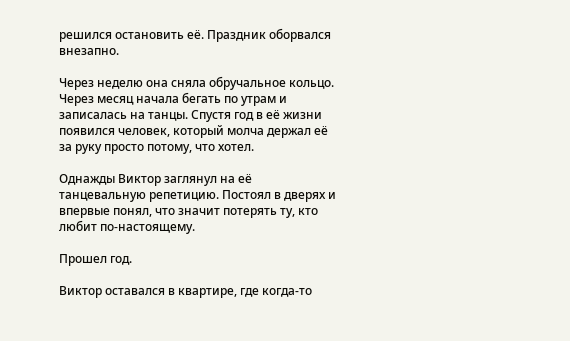решился остановить её. Праздник оборвался внезапно.

Через неделю она сняла обручальное кольцо. Через месяц начала бегать по утрам и записалась на танцы. Спустя год в её жизни появился человек, который молча держал её за руку просто потому, что хотел.

Однажды Виктор заглянул на её танцевальную репетицию. Постоял в дверях и впервые понял, что значит потерять ту, кто любит по-настоящему.

Прошел год.

Виктор оставался в квартире, где когда-то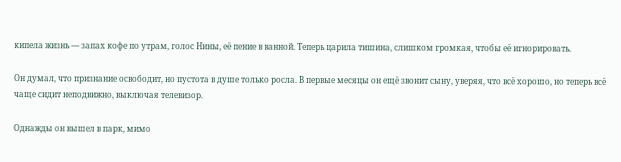кипела жизнь — запах кофе по утрам, голос Нины, её пение в ванной. Теперь царила тишина, слишком громкая, чтобы её игнорировать.

Он думал, что признание освободит, но пустота в душе только росла. В первые месяцы он ещё звонит сыну, уверяя, что всё хорошо, но теперь всё чаще сидит неподвижно, выключая телевизор.

Однажды он вышел в парк, мимо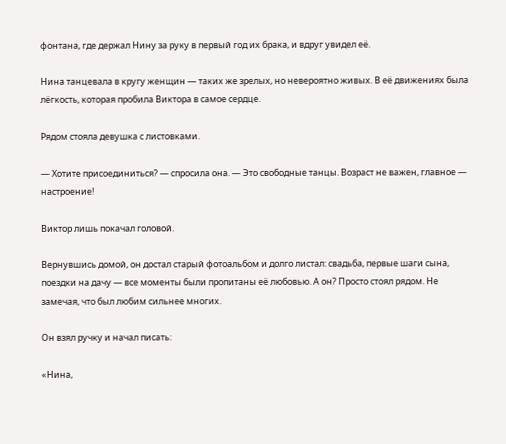фонтана, где держал Нину за руку в первый год их брака, и вдруг увидел её.

Нина танцевала в кругу женщин — таких же зрелых, но невероятно живых. В её движениях была лёгкость, которая пробила Виктора в самое сердце.

Рядом стояла девушка с листовками.

— Хотите присоединиться? — спросила она. — Это свободные танцы. Возраст не важен, главное — настроение!

Виктор лишь покачал головой.

Вернувшись домой, он достал старый фотоальбом и долго листал: свадьба, первые шаги сына, поездки на дачу — все моменты были пропитаны её любовью. А он? Просто стоял рядом. Не замечая, что был любим сильнее многих.

Он взял ручку и начал писать:

«Нина,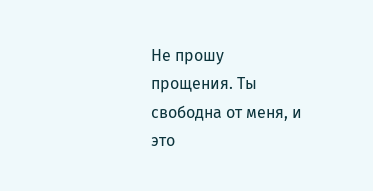Не прошу прощения. Ты свободна от меня, и это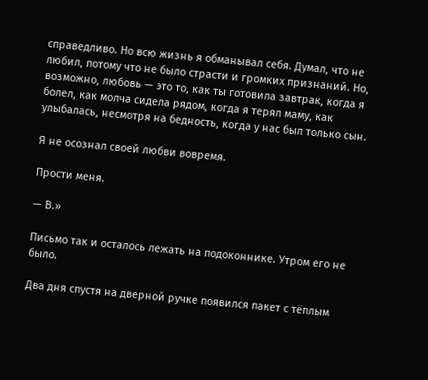справедливо. Но всю жизнь я обманывал себя. Думал, что не любил, потому что не было страсти и громких признаний. Но, возможно, любовь — это то, как ты готовила завтрак, когда я болел, как молча сидела рядом, когда я терял маму, как улыбалась, несмотря на бедность, когда у нас был только сын.

Я не осознал своей любви вовремя.

Прости меня.

— В.»

Письмо так и осталось лежать на подоконнике. Утром его не было.

Два дня спустя на дверной ручке появился пакет с тёплым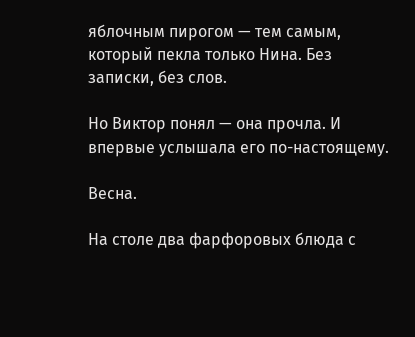яблочным пирогом — тем самым, который пекла только Нина. Без записки, без слов.

Но Виктор понял — она прочла. И впервые услышала его по-настоящему.

Весна.

На столе два фарфоровых блюда с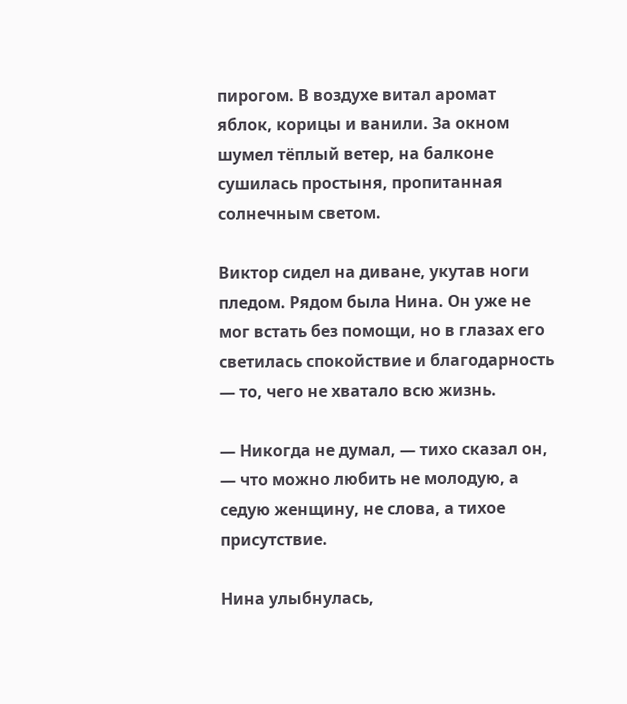пирогом. В воздухе витал аромат яблок, корицы и ванили. За окном шумел тёплый ветер, на балконе сушилась простыня, пропитанная солнечным светом.

Виктор сидел на диване, укутав ноги пледом. Рядом была Нина. Он уже не мог встать без помощи, но в глазах его светилась спокойствие и благодарность — то, чего не хватало всю жизнь.

— Никогда не думал, — тихо сказал он, — что можно любить не молодую, а седую женщину, не слова, а тихое присутствие.

Нина улыбнулась,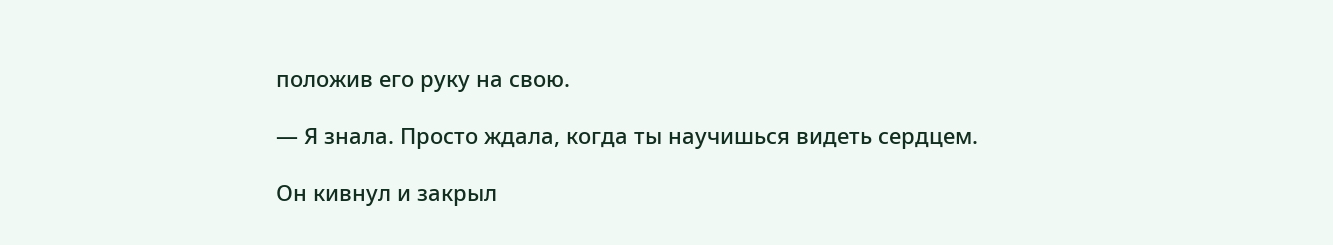положив его руку на свою.

— Я знала. Просто ждала, когда ты научишься видеть сердцем.

Он кивнул и закрыл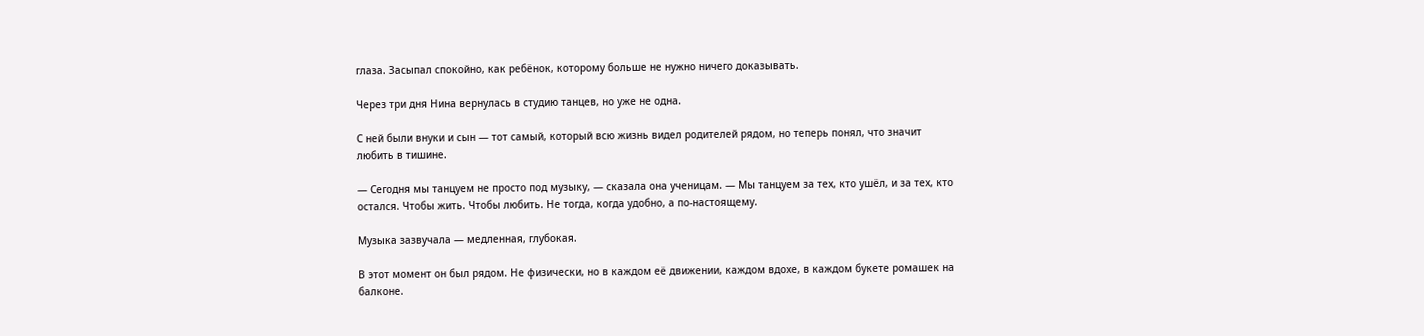глаза. Засыпал спокойно, как ребёнок, которому больше не нужно ничего доказывать.

Через три дня Нина вернулась в студию танцев, но уже не одна.

С ней были внуки и сын — тот самый, который всю жизнь видел родителей рядом, но теперь понял, что значит любить в тишине.

— Сегодня мы танцуем не просто под музыку, — сказала она ученицам. — Мы танцуем за тех, кто ушёл, и за тех, кто остался. Чтобы жить. Чтобы любить. Не тогда, когда удобно, а по-настоящему.

Музыка зазвучала — медленная, глубокая.

В этот момент он был рядом. Не физически, но в каждом её движении, каждом вдохе, в каждом букете ромашек на балконе.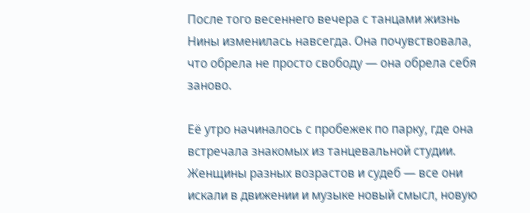После того весеннего вечера с танцами жизнь Нины изменилась навсегда. Она почувствовала, что обрела не просто свободу — она обрела себя заново.

Её утро начиналось с пробежек по парку, где она встречала знакомых из танцевальной студии. Женщины разных возрастов и судеб — все они искали в движении и музыке новый смысл, новую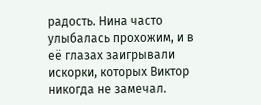радость. Нина часто улыбалась прохожим, и в её глазах заигрывали искорки, которых Виктор никогда не замечал.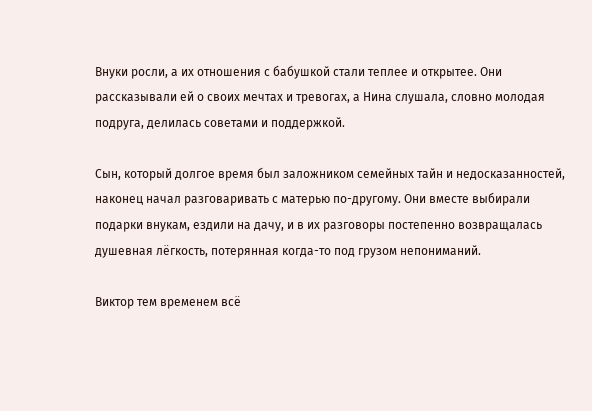Внуки росли, а их отношения с бабушкой стали теплее и открытее. Они рассказывали ей о своих мечтах и тревогах, а Нина слушала, словно молодая подруга, делилась советами и поддержкой.

Сын, который долгое время был заложником семейных тайн и недосказанностей, наконец начал разговаривать с матерью по-другому. Они вместе выбирали подарки внукам, ездили на дачу, и в их разговоры постепенно возвращалась душевная лёгкость, потерянная когда-то под грузом непониманий.

Виктор тем временем всё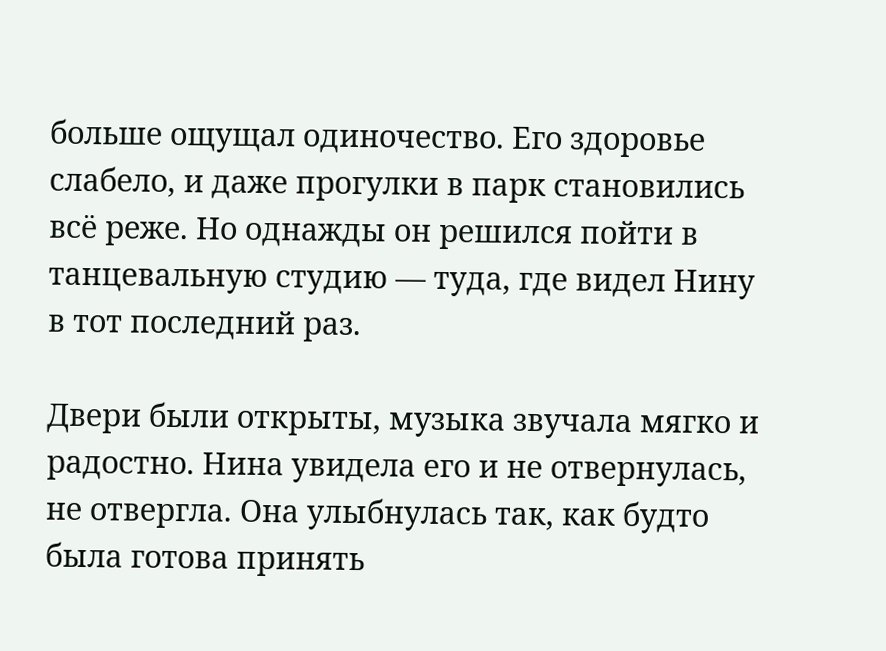больше ощущал одиночество. Его здоровье слабело, и даже прогулки в парк становились всё реже. Но однажды он решился пойти в танцевальную студию — туда, где видел Нину в тот последний раз.

Двери были открыты, музыка звучала мягко и радостно. Нина увидела его и не отвернулась, не отвергла. Она улыбнулась так, как будто была готова принять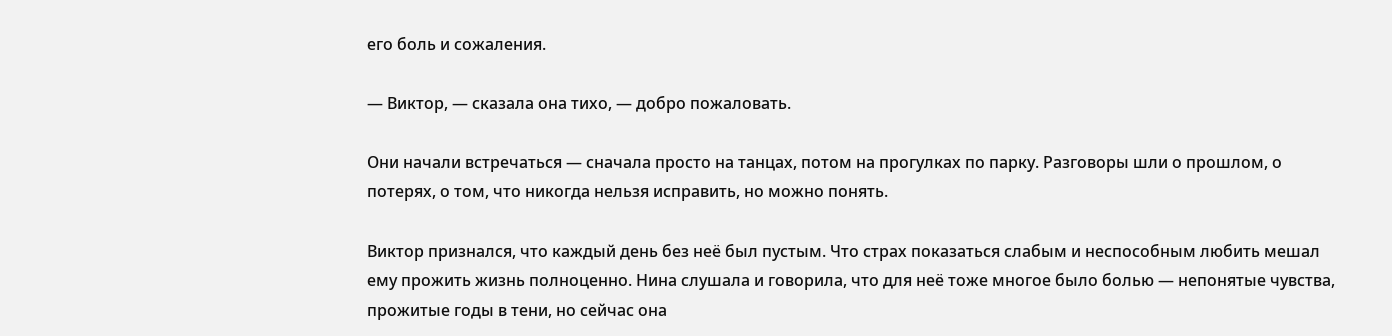его боль и сожаления.

— Виктор, — сказала она тихо, — добро пожаловать.

Они начали встречаться — сначала просто на танцах, потом на прогулках по парку. Разговоры шли о прошлом, о потерях, о том, что никогда нельзя исправить, но можно понять.

Виктор признался, что каждый день без неё был пустым. Что страх показаться слабым и неспособным любить мешал ему прожить жизнь полноценно. Нина слушала и говорила, что для неё тоже многое было болью — непонятые чувства, прожитые годы в тени, но сейчас она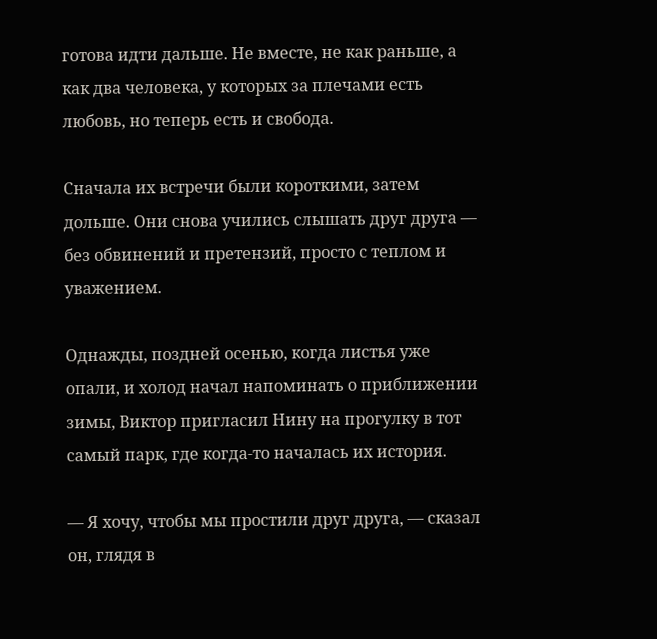готова идти дальше. Не вместе, не как раньше, а как два человека, у которых за плечами есть любовь, но теперь есть и свобода.

Сначала их встречи были короткими, затем дольше. Они снова учились слышать друг друга — без обвинений и претензий, просто с теплом и уважением.

Однажды, поздней осенью, когда листья уже опали, и холод начал напоминать о приближении зимы, Виктор пригласил Нину на прогулку в тот самый парк, где когда-то началась их история.

— Я хочу, чтобы мы простили друг друга, — сказал он, глядя в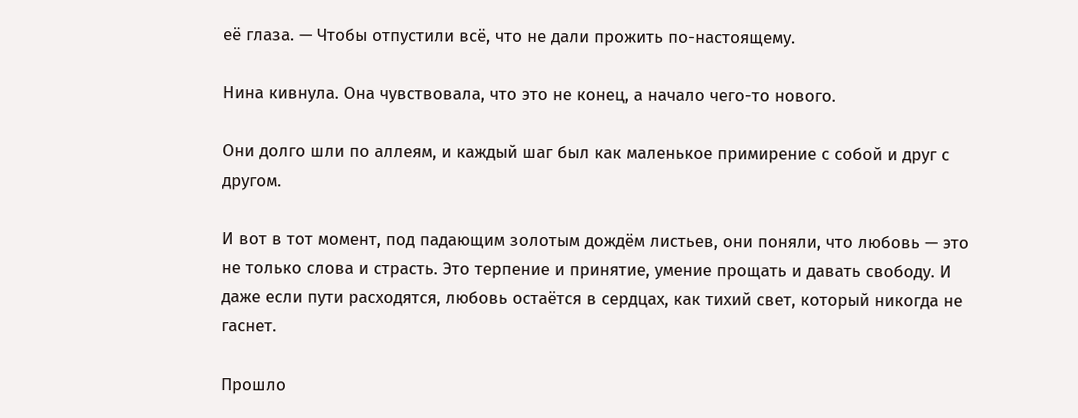её глаза. — Чтобы отпустили всё, что не дали прожить по-настоящему.

Нина кивнула. Она чувствовала, что это не конец, а начало чего-то нового.

Они долго шли по аллеям, и каждый шаг был как маленькое примирение с собой и друг с другом.

И вот в тот момент, под падающим золотым дождём листьев, они поняли, что любовь — это не только слова и страсть. Это терпение и принятие, умение прощать и давать свободу. И даже если пути расходятся, любовь остаётся в сердцах, как тихий свет, который никогда не гаснет.

Прошло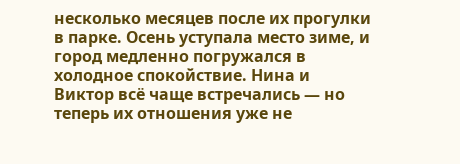несколько месяцев после их прогулки в парке. Осень уступала место зиме, и город медленно погружался в холодное спокойствие. Нина и Виктор всё чаще встречались — но теперь их отношения уже не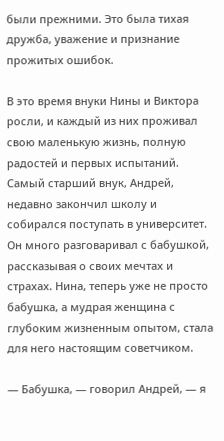были прежними. Это была тихая дружба, уважение и признание прожитых ошибок.

В это время внуки Нины и Виктора росли, и каждый из них проживал свою маленькую жизнь, полную радостей и первых испытаний. Самый старший внук, Андрей, недавно закончил школу и собирался поступать в университет. Он много разговаривал с бабушкой, рассказывая о своих мечтах и страхах. Нина, теперь уже не просто бабушка, а мудрая женщина с глубоким жизненным опытом, стала для него настоящим советчиком.

— Бабушка, — говорил Андрей, — я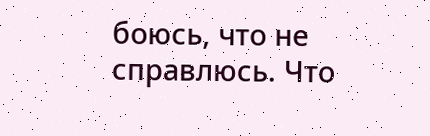боюсь, что не справлюсь. Что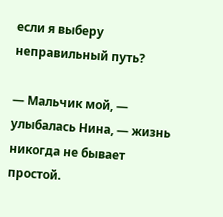если я выберу неправильный путь?

— Мальчик мой, — улыбалась Нина, — жизнь никогда не бывает простой.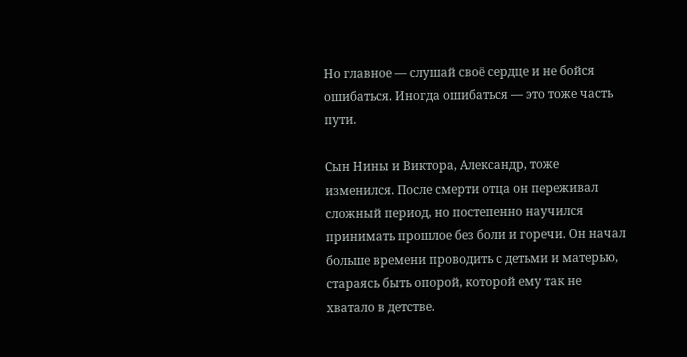Но главное — слушай своё сердце и не бойся ошибаться. Иногда ошибаться — это тоже часть пути.

Сын Нины и Виктора, Александр, тоже изменился. После смерти отца он переживал сложный период, но постепенно научился принимать прошлое без боли и горечи. Он начал больше времени проводить с детьми и матерью, стараясь быть опорой, которой ему так не хватало в детстве.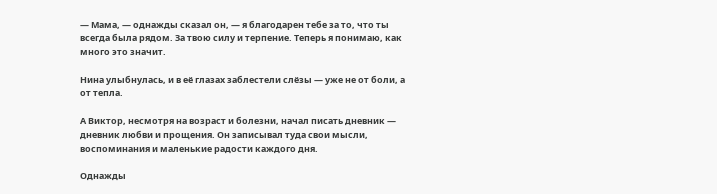— Мама, — однажды сказал он, — я благодарен тебе за то, что ты всегда была рядом. За твою силу и терпение. Теперь я понимаю, как много это значит.

Нина улыбнулась, и в её глазах заблестели слёзы — уже не от боли, а от тепла.

А Виктор, несмотря на возраст и болезни, начал писать дневник — дневник любви и прощения. Он записывал туда свои мысли, воспоминания и маленькие радости каждого дня.

Однажды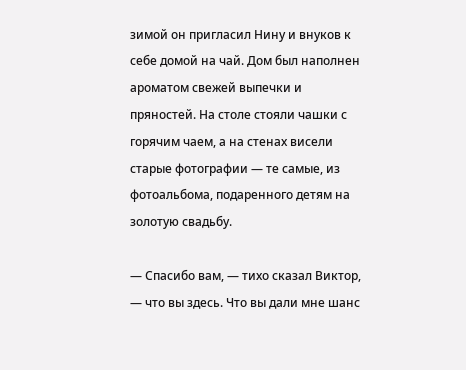зимой он пригласил Нину и внуков к себе домой на чай. Дом был наполнен ароматом свежей выпечки и пряностей. На столе стояли чашки с горячим чаем, а на стенах висели старые фотографии — те самые, из фотоальбома, подаренного детям на золотую свадьбу.

— Спасибо вам, — тихо сказал Виктор, — что вы здесь. Что вы дали мне шанс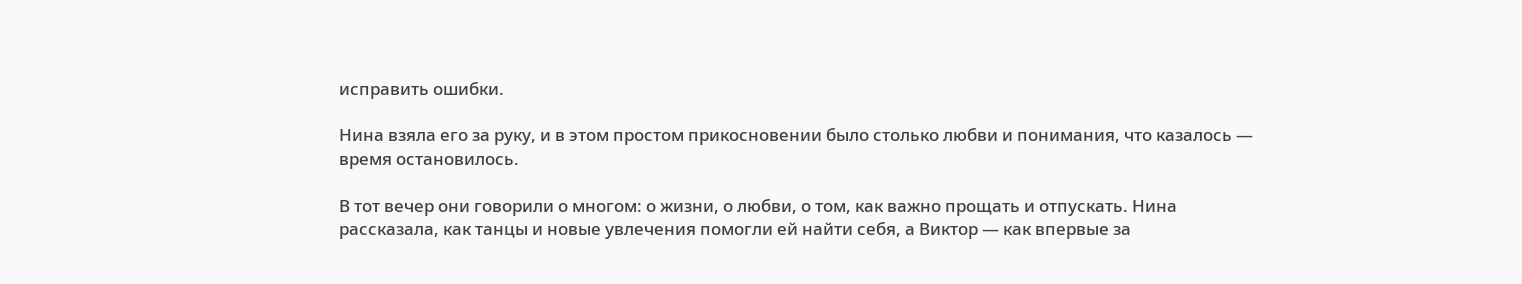исправить ошибки.

Нина взяла его за руку, и в этом простом прикосновении было столько любви и понимания, что казалось — время остановилось.

В тот вечер они говорили о многом: о жизни, о любви, о том, как важно прощать и отпускать. Нина рассказала, как танцы и новые увлечения помогли ей найти себя, а Виктор — как впервые за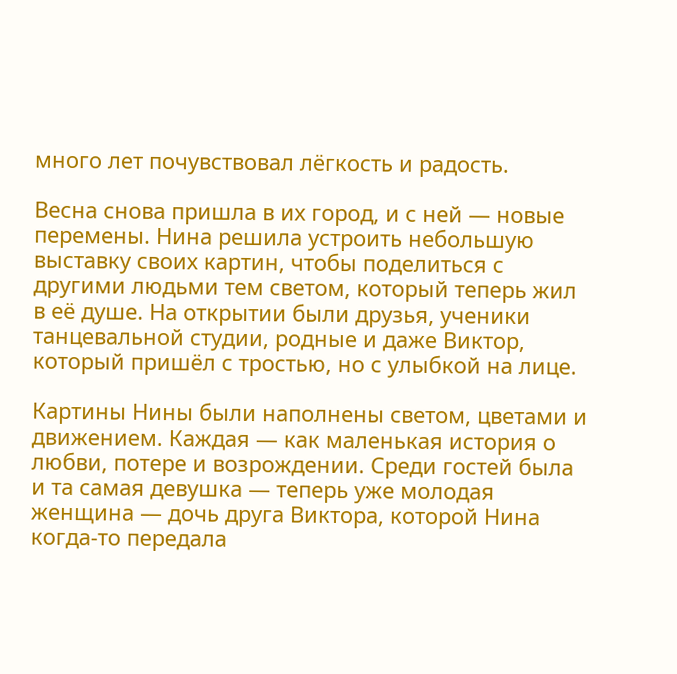много лет почувствовал лёгкость и радость.

Весна снова пришла в их город, и с ней — новые перемены. Нина решила устроить небольшую выставку своих картин, чтобы поделиться с другими людьми тем светом, который теперь жил в её душе. На открытии были друзья, ученики танцевальной студии, родные и даже Виктор, который пришёл с тростью, но с улыбкой на лице.

Картины Нины были наполнены светом, цветами и движением. Каждая — как маленькая история о любви, потере и возрождении. Среди гостей была и та самая девушка — теперь уже молодая женщина — дочь друга Виктора, которой Нина когда-то передала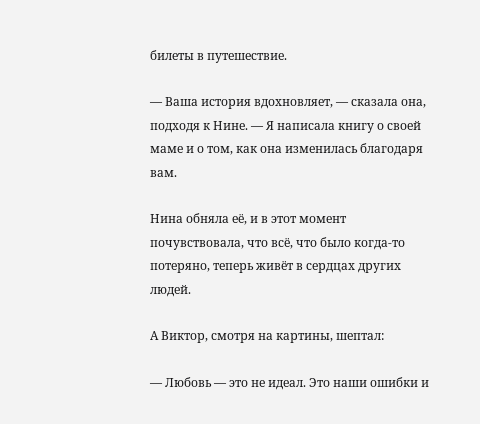билеты в путешествие.

— Ваша история вдохновляет, — сказала она, подходя к Нине. — Я написала книгу о своей маме и о том, как она изменилась благодаря вам.

Нина обняла её, и в этот момент почувствовала, что всё, что было когда-то потеряно, теперь живёт в сердцах других людей.

А Виктор, смотря на картины, шептал:

— Любовь — это не идеал. Это наши ошибки и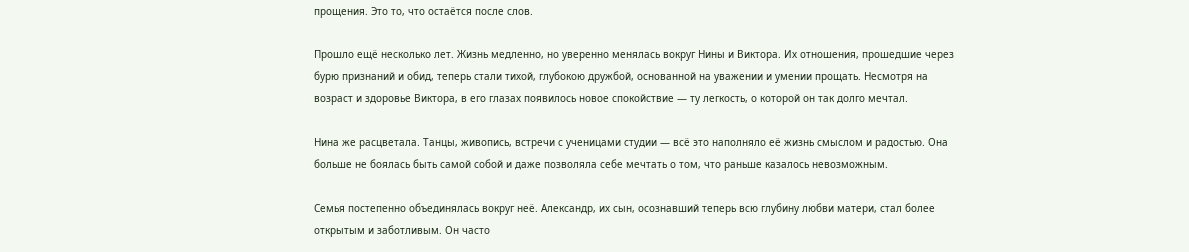прощения. Это то, что остаётся после слов.

Прошло ещё несколько лет. Жизнь медленно, но уверенно менялась вокруг Нины и Виктора. Их отношения, прошедшие через бурю признаний и обид, теперь стали тихой, глубокою дружбой, основанной на уважении и умении прощать. Несмотря на возраст и здоровье Виктора, в его глазах появилось новое спокойствие — ту легкость, о которой он так долго мечтал.

Нина же расцветала. Танцы, живопись, встречи с ученицами студии — всё это наполняло её жизнь смыслом и радостью. Она больше не боялась быть самой собой и даже позволяла себе мечтать о том, что раньше казалось невозможным.

Семья постепенно объединялась вокруг неё. Александр, их сын, осознавший теперь всю глубину любви матери, стал более открытым и заботливым. Он часто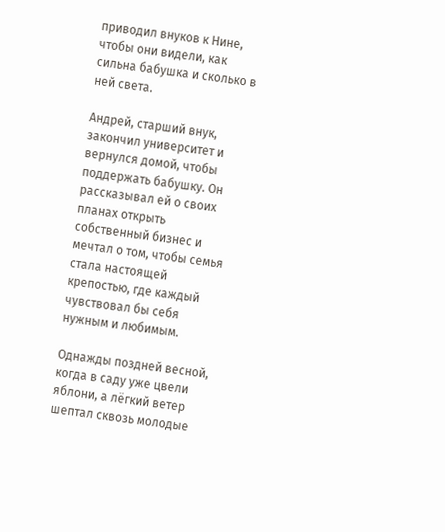приводил внуков к Нине, чтобы они видели, как сильна бабушка и сколько в ней света.

Андрей, старший внук, закончил университет и вернулся домой, чтобы поддержать бабушку. Он рассказывал ей о своих планах открыть собственный бизнес и мечтал о том, чтобы семья стала настоящей крепостью, где каждый чувствовал бы себя нужным и любимым.

Однажды поздней весной, когда в саду уже цвели яблони, а лёгкий ветер шептал сквозь молодые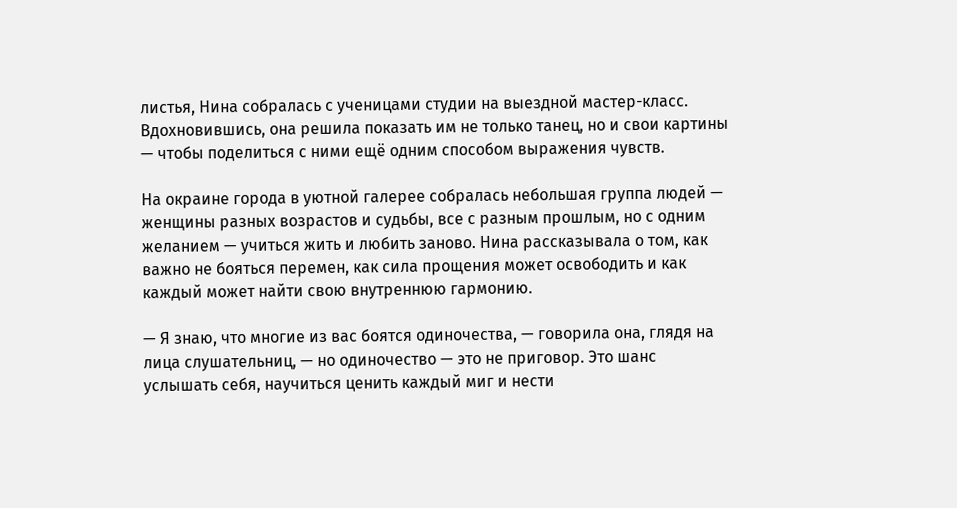листья, Нина собралась с ученицами студии на выездной мастер-класс. Вдохновившись, она решила показать им не только танец, но и свои картины — чтобы поделиться с ними ещё одним способом выражения чувств.

На окраине города в уютной галерее собралась небольшая группа людей — женщины разных возрастов и судьбы, все с разным прошлым, но с одним желанием — учиться жить и любить заново. Нина рассказывала о том, как важно не бояться перемен, как сила прощения может освободить и как каждый может найти свою внутреннюю гармонию.

— Я знаю, что многие из вас боятся одиночества, — говорила она, глядя на лица слушательниц, — но одиночество — это не приговор. Это шанс услышать себя, научиться ценить каждый миг и нести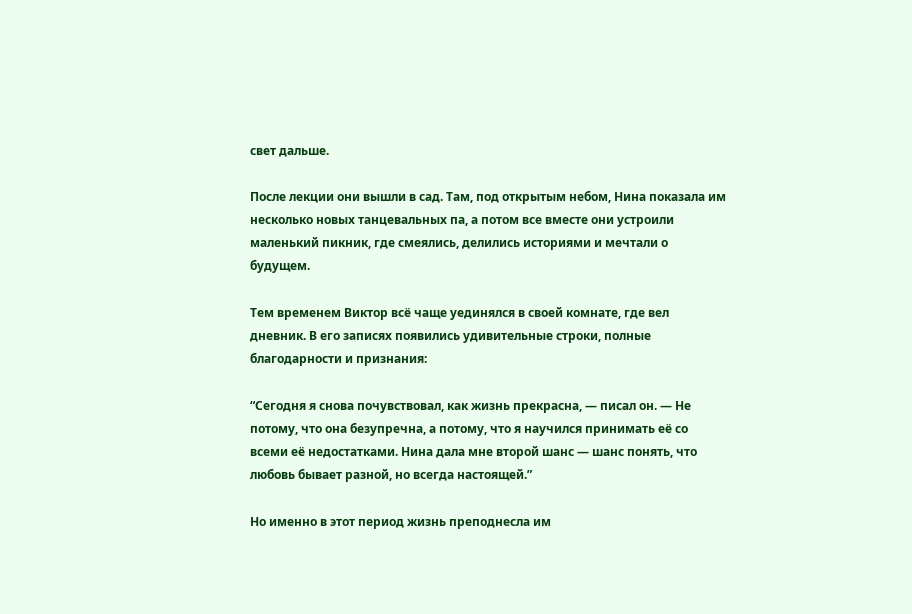свет дальше.

После лекции они вышли в сад. Там, под открытым небом, Нина показала им несколько новых танцевальных па, а потом все вместе они устроили маленький пикник, где смеялись, делились историями и мечтали о будущем.

Тем временем Виктор всё чаще уединялся в своей комнате, где вел дневник. В его записях появились удивительные строки, полные благодарности и признания:

“Сегодня я снова почувствовал, как жизнь прекрасна, — писал он. — Не потому, что она безупречна, а потому, что я научился принимать её со всеми её недостатками. Нина дала мне второй шанс — шанс понять, что любовь бывает разной, но всегда настоящей.”

Но именно в этот период жизнь преподнесла им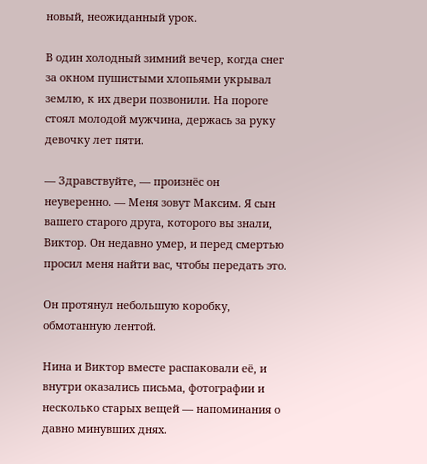новый, неожиданный урок.

В один холодный зимний вечер, когда снег за окном пушистыми хлопьями укрывал землю, к их двери позвонили. На пороге стоял молодой мужчина, держась за руку девочку лет пяти.

— Здравствуйте, — произнёс он неуверенно. — Меня зовут Максим. Я сын вашего старого друга, которого вы знали, Виктор. Он недавно умер, и перед смертью просил меня найти вас, чтобы передать это.

Он протянул небольшую коробку, обмотанную лентой.

Нина и Виктор вместе распаковали её, и внутри оказались письма, фотографии и несколько старых вещей — напоминания о давно минувших днях.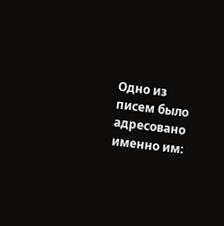Одно из писем было адресовано именно им: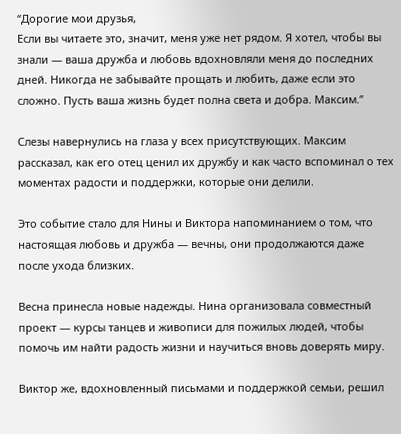“Дорогие мои друзья,
Если вы читаете это, значит, меня уже нет рядом. Я хотел, чтобы вы знали — ваша дружба и любовь вдохновляли меня до последних дней. Никогда не забывайте прощать и любить, даже если это сложно. Пусть ваша жизнь будет полна света и добра. Максим.”

Слезы навернулись на глаза у всех присутствующих. Максим рассказал, как его отец ценил их дружбу и как часто вспоминал о тех моментах радости и поддержки, которые они делили.

Это событие стало для Нины и Виктора напоминанием о том, что настоящая любовь и дружба — вечны, они продолжаются даже после ухода близких.

Весна принесла новые надежды. Нина организовала совместный проект — курсы танцев и живописи для пожилых людей, чтобы помочь им найти радость жизни и научиться вновь доверять миру.

Виктор же, вдохновленный письмами и поддержкой семьи, решил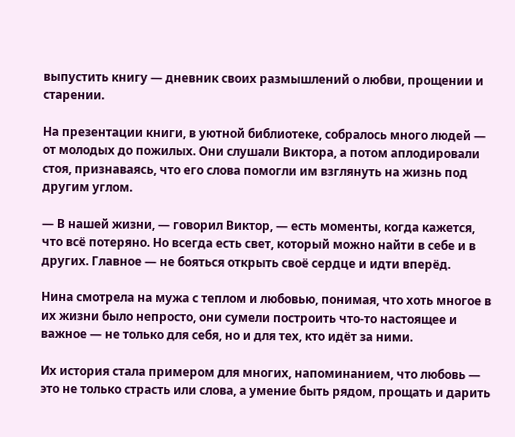выпустить книгу — дневник своих размышлений о любви, прощении и старении.

На презентации книги, в уютной библиотеке, собралось много людей — от молодых до пожилых. Они слушали Виктора, а потом аплодировали стоя, признаваясь, что его слова помогли им взглянуть на жизнь под другим углом.

— В нашей жизни, — говорил Виктор, — есть моменты, когда кажется, что всё потеряно. Но всегда есть свет, который можно найти в себе и в других. Главное — не бояться открыть своё сердце и идти вперёд.

Нина смотрела на мужа с теплом и любовью, понимая, что хоть многое в их жизни было непросто, они сумели построить что-то настоящее и важное — не только для себя, но и для тех, кто идёт за ними.

Их история стала примером для многих, напоминанием, что любовь — это не только страсть или слова, а умение быть рядом, прощать и дарить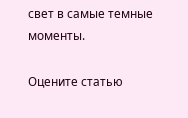свет в самые темные моменты.

Оцените статью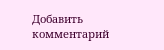Добавить комментарий